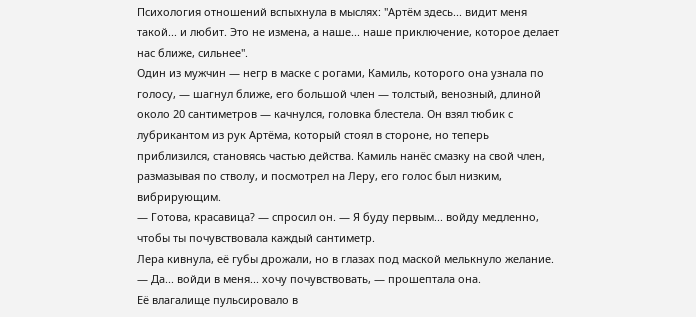Психология отношений вспыхнула в мыслях: "Артём здесь... видит меня такой... и любит. Это не измена, а наше... наше приключение, которое делает нас ближе, сильнее".
Один из мужчин — негр в маске с рогами, Камиль, которого она узнала по голосу, — шагнул ближе, его большой член — толстый, венозный, длиной около 20 сантиметров — качнулся, головка блестела. Он взял тюбик с лубрикантом из рук Артёма, который стоял в стороне, но теперь приблизился, становясь частью действа. Камиль нанёс смазку на свой член, размазывая по стволу, и посмотрел на Леру, его голос был низким, вибрирующим.
— Готова, красавица? — спросил он. — Я буду первым... войду медленно, чтобы ты почувствовала каждый сантиметр.
Лера кивнула, её губы дрожали, но в глазах под маской мелькнуло желание.
— Да... войди в меня... хочу почувствовать, — прошептала она.
Её влагалище пульсировало в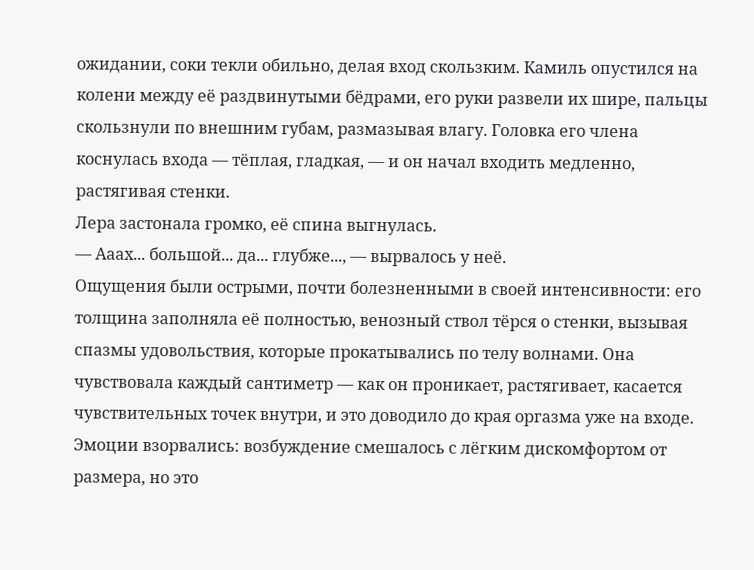ожидании, соки текли обильно, делая вход скользким. Камиль опустился на колени между её раздвинутыми бёдрами, его руки развели их шире, пальцы скользнули по внешним губам, размазывая влагу. Головка его члена коснулась входа — тёплая, гладкая, — и он начал входить медленно, растягивая стенки.
Лера застонала громко, её спина выгнулась.
— Ааах... большой... да... глубже..., — вырвалось у неё.
Ощущения были острыми, почти болезненными в своей интенсивности: его толщина заполняла её полностью, венозный ствол тёрся о стенки, вызывая спазмы удовольствия, которые прокатывались по телу волнами. Она чувствовала каждый сантиметр — как он проникает, растягивает, касается чувствительных точек внутри, и это доводило до края оргазма уже на входе. Эмоции взорвались: возбуждение смешалось с лёгким дискомфортом от размера, но это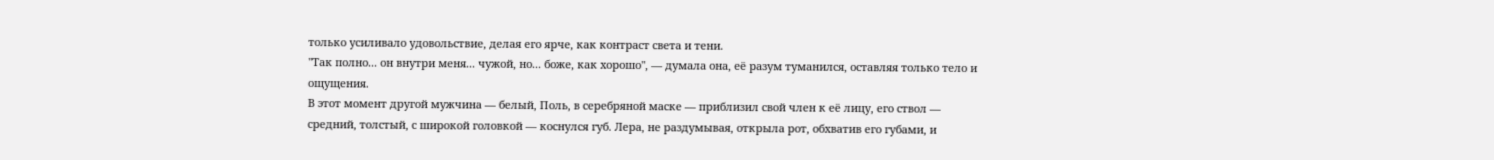только усиливало удовольствие, делая его ярче, как контраст света и тени.
"Так полно... он внутри меня... чужой, но... боже, как хорошо", — думала она, её разум туманился, оставляя только тело и ощущения.
В этот момент другой мужчина — белый, Поль, в серебряной маске — приблизил свой член к её лицу, его ствол — средний, толстый, с широкой головкой — коснулся губ. Лера, не раздумывая, открыла рот, обхватив его губами, и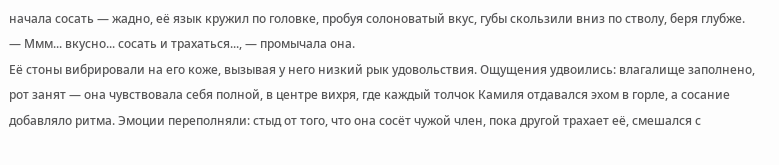начала сосать — жадно, её язык кружил по головке, пробуя солоноватый вкус, губы скользили вниз по стволу, беря глубже.
— Ммм... вкусно... сосать и трахаться..., — промычала она.
Её стоны вибрировали на его коже, вызывая у него низкий рык удовольствия. Ощущения удвоились: влагалище заполнено, рот занят — она чувствовала себя полной, в центре вихря, где каждый толчок Камиля отдавался эхом в горле, а сосание добавляло ритма. Эмоции переполняли: стыд от того, что она сосёт чужой член, пока другой трахает её, смешался с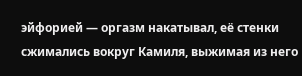эйфорией — оргазм накатывал, её стенки сжимались вокруг Камиля, выжимая из него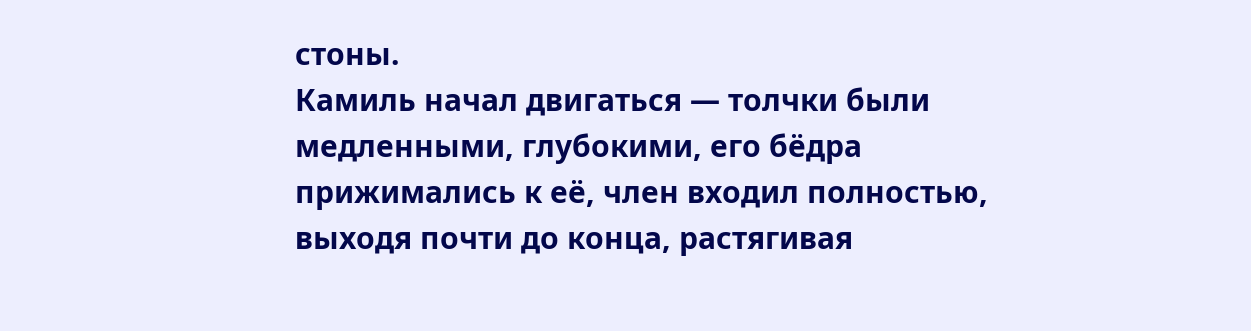стоны.
Камиль начал двигаться — толчки были медленными, глубокими, его бёдра прижимались к её, член входил полностью, выходя почти до конца, растягивая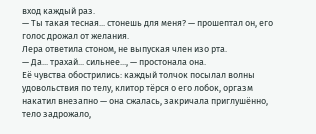вход каждый раз.
— Ты такая тесная... стонешь для меня? — прошептал он, его голос дрожал от желания.
Лера ответила стоном, не выпуская член изо рта.
— Да... трахай... сильнее..., — простонала она.
Её чувства обострились: каждый толчок посылал волны удовольствия по телу, клитор тёрся о его лобок, оргазм накатил внезапно — она сжалась, закричала приглушённо, тело задрожало,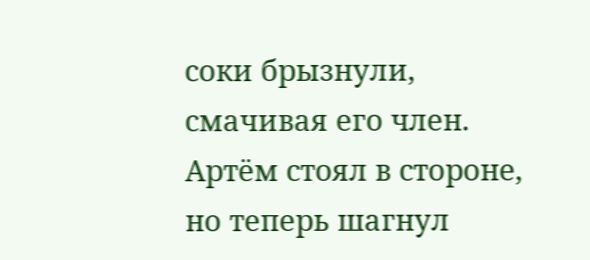соки брызнули, смачивая его член.
Артём стоял в стороне, но теперь шагнул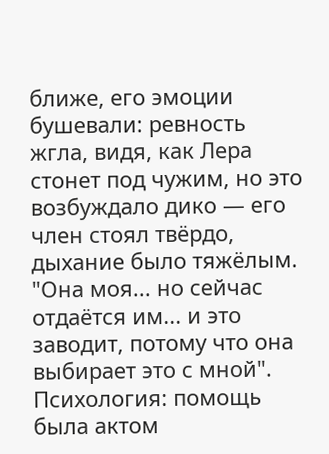ближе, его эмоции бушевали: ревность жгла, видя, как Лера стонет под чужим, но это возбуждало дико — его член стоял твёрдо, дыхание было тяжёлым. "Она моя... но сейчас отдаётся им... и это заводит, потому что она выбирает это с мной". Психология: помощь была актом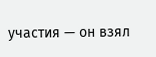участия — он взял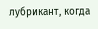лубрикант, когда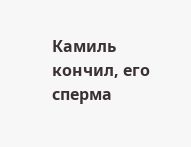Камиль кончил, его сперма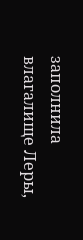заполнила влагалище Леры,